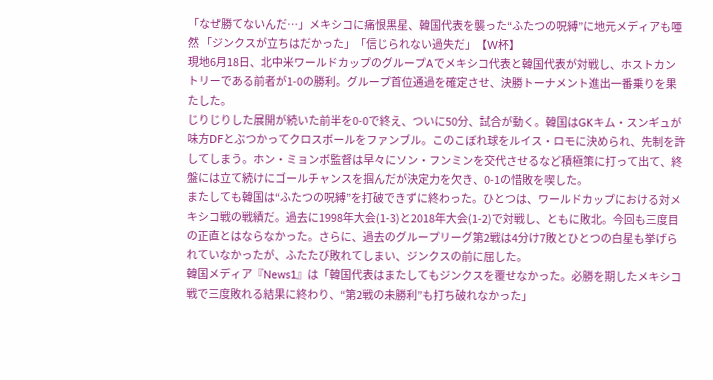「なぜ勝てないんだ…」メキシコに痛恨黒星、韓国代表を襲った“ふたつの呪縛”に地元メディアも唖然 「ジンクスが立ちはだかった」「信じられない過失だ」【W杯】
現地6月18日、北中米ワールドカップのグループAでメキシコ代表と韓国代表が対戦し、ホストカントリーである前者が1-0の勝利。グループ首位通過を確定させ、決勝トーナメント進出一番乗りを果たした。
じりじりした展開が続いた前半を0-0で終え、ついに50分、試合が動く。韓国はGKキム・スンギュが味方DFとぶつかってクロスボールをファンブル。このこぼれ球をルイス・ロモに決められ、先制を許してしまう。ホン・ミョンボ監督は早々にソン・フンミンを交代させるなど積極策に打って出て、終盤には立て続けにゴールチャンスを掴んだが決定力を欠き、0-1の惜敗を喫した。
またしても韓国は“ふたつの呪縛”を打破できずに終わった。ひとつは、ワールドカップにおける対メキシコ戦の戦績だ。過去に1998年大会(1-3)と2018年大会(1-2)で対戦し、ともに敗北。今回も三度目の正直とはならなかった。さらに、過去のグループリーグ第2戦は4分け7敗とひとつの白星も挙げられていなかったが、ふたたび敗れてしまい、ジンクスの前に屈した。
韓国メディア『News1』は「韓国代表はまたしてもジンクスを覆せなかった。必勝を期したメキシコ戦で三度敗れる結果に終わり、“第2戦の未勝利”も打ち破れなかった」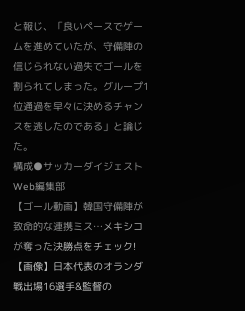と報じ、「良いペースでゲームを進めていたが、守備陣の信じられない過失でゴールを割られてしまった。グループ1位通過を早々に決めるチャンスを逃したのである」と論じた。
構成●サッカーダイジェストWeb編集部
【ゴール動画】韓国守備陣が致命的な連携ミス…メキシコが奪った決勝点をチェック!
【画像】日本代表のオランダ戦出場16選手&監督の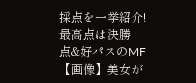採点を一挙紹介!最高点は決勝点&好パスのMF
【画像】美女が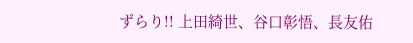ずらり!! 上田綺世、谷口彰悟、長友佑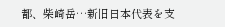都、柴崎岳…新旧日本代表を支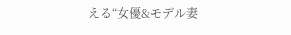える“女優&モデル妻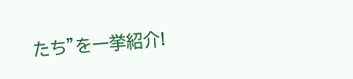たち”を一挙紹介!